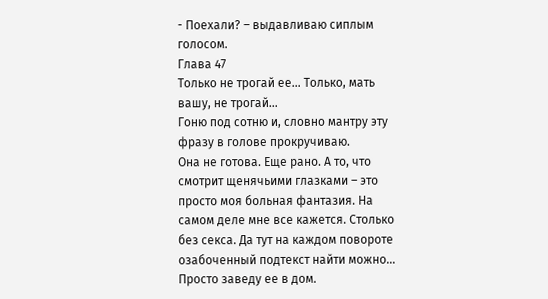- Поехали? – выдавливаю сиплым голосом.
Глава 47
Только не трогай ее… Только, мать вашу, не трогай…
Гоню под сотню и, словно мантру эту фразу в голове прокручиваю.
Она не готова. Еще рано. А то, что смотрит щенячьими глазками – это просто моя больная фантазия. На самом деле мне все кажется. Столько без секса. Да тут на каждом повороте озабоченный подтекст найти можно…
Просто заведу ее в дом.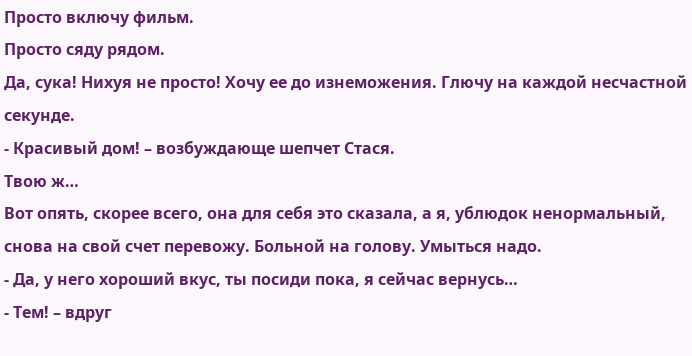Просто включу фильм.
Просто сяду рядом.
Да, сука! Нихуя не просто! Хочу ее до изнеможения. Глючу на каждой несчастной секунде.
- Красивый дом! – возбуждающе шепчет Стася.
Твою ж…
Вот опять, скорее всего, она для себя это сказала, а я, ублюдок ненормальный, снова на свой счет перевожу. Больной на голову. Умыться надо.
- Да, у него хороший вкус, ты посиди пока, я сейчас вернусь…
- Тем! – вдруг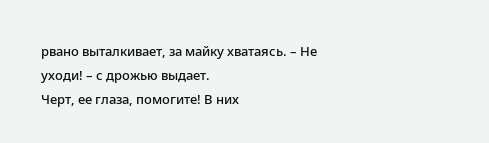рвано выталкивает, за майку хватаясь. – Не уходи! – с дрожью выдает.
Черт, ее глаза, помогите! В них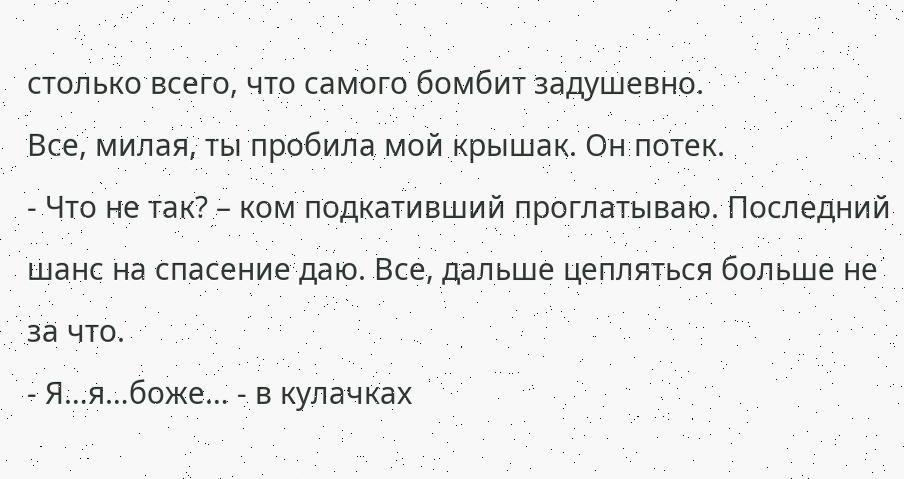столько всего, что самого бомбит задушевно.
Все, милая, ты пробила мой крышак. Он потек.
- Что не так? – ком подкативший проглатываю. Последний шанс на спасение даю. Все, дальше цепляться больше не за что.
- Я…я…боже… - в кулачках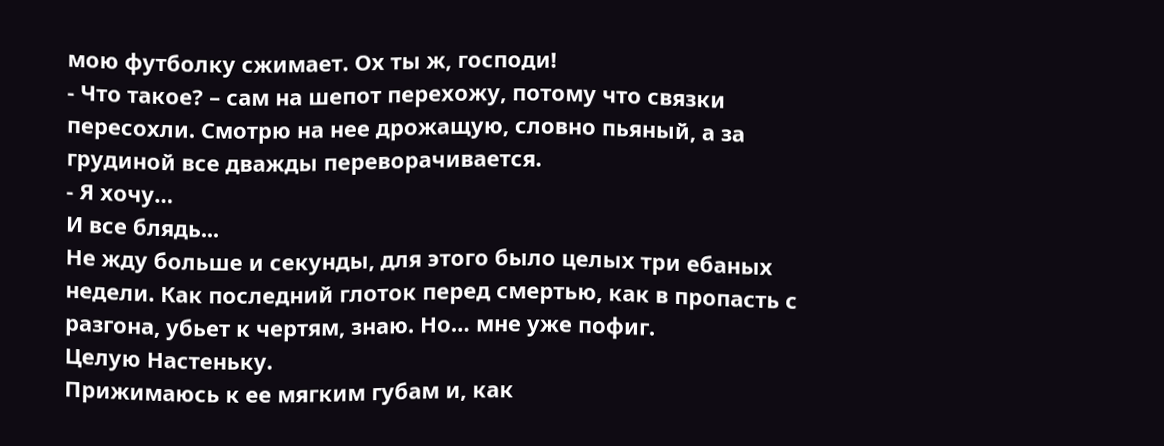мою футболку сжимает. Ох ты ж, господи!
- Что такое? – сам на шепот перехожу, потому что связки пересохли. Смотрю на нее дрожащую, словно пьяный, а за грудиной все дважды переворачивается.
- Я хочу…
И все блядь...
Не жду больше и секунды, для этого было целых три ебаных недели. Как последний глоток перед смертью, как в пропасть с разгона, убьет к чертям, знаю. Но… мне уже пофиг.
Целую Настеньку.
Прижимаюсь к ее мягким губам и, как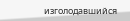изголодавшийся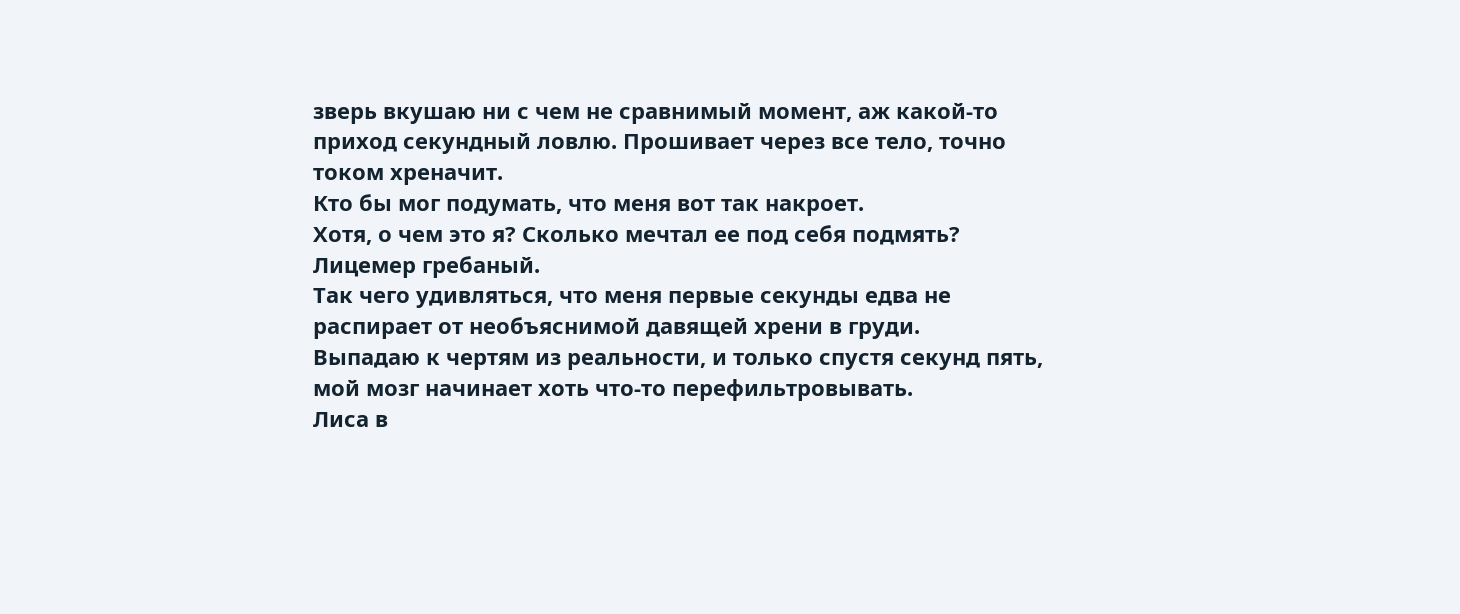зверь вкушаю ни с чем не сравнимый момент, аж какой-то приход секундный ловлю. Прошивает через все тело, точно током хреначит.
Кто бы мог подумать, что меня вот так накроет.
Хотя, о чем это я? Сколько мечтал ее под себя подмять? Лицемер гребаный.
Так чего удивляться, что меня первые секунды едва не распирает от необъяснимой давящей хрени в груди.
Выпадаю к чертям из реальности, и только спустя секунд пять, мой мозг начинает хоть что-то перефильтровывать.
Лиса в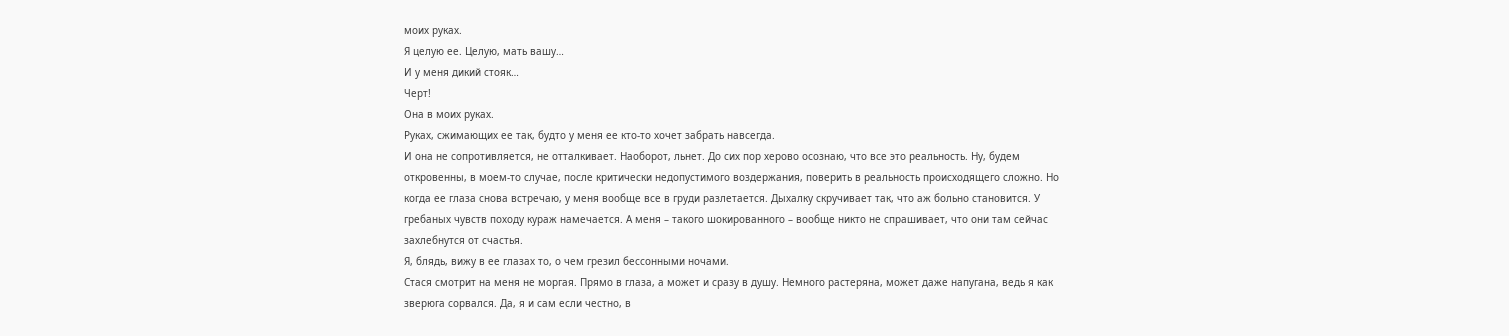моих руках.
Я целую ее. Целую, мать вашу…
И у меня дикий стояк…
Черт!
Она в моих руках.
Руках, сжимающих ее так, будто у меня ее кто-то хочет забрать навсегда.
И она не сопротивляется, не отталкивает. Наоборот, льнет. До сих пор херово осознаю, что все это реальность. Ну, будем откровенны, в моем-то случае, после критически недопустимого воздержания, поверить в реальность происходящего сложно. Но когда ее глаза снова встречаю, у меня вообще все в груди разлетается. Дыхалку скручивает так, что аж больно становится. У гребаных чувств походу кураж намечается. А меня – такого шокированного – вообще никто не спрашивает, что они там сейчас захлебнутся от счастья.
Я, блядь, вижу в ее глазах то, о чем грезил бессонными ночами.
Стася смотрит на меня не моргая. Прямо в глаза, а может и сразу в душу. Немного растеряна, может даже напугана, ведь я как зверюга сорвался. Да, я и сам если честно, в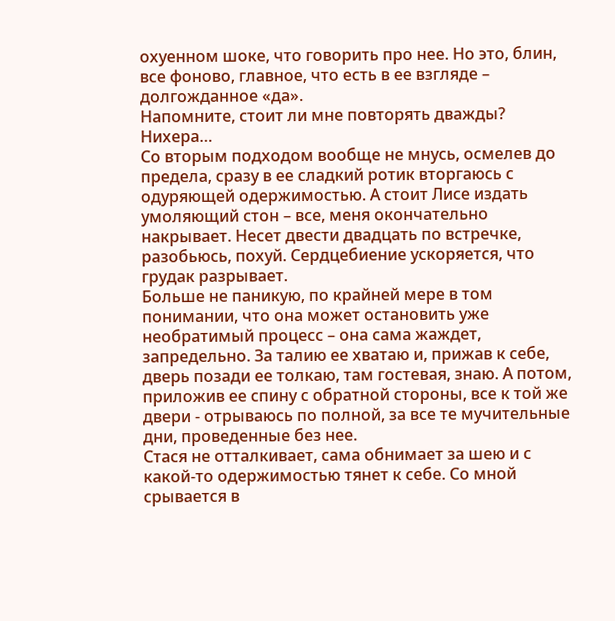охуенном шоке, что говорить про нее. Но это, блин, все фоново, главное, что есть в ее взгляде – долгожданное «да».
Напомните, стоит ли мне повторять дважды?
Нихера…
Со вторым подходом вообще не мнусь, осмелев до предела, сразу в ее сладкий ротик вторгаюсь с одуряющей одержимостью. А стоит Лисе издать умоляющий стон – все, меня окончательно накрывает. Несет двести двадцать по встречке, разобьюсь, похуй. Сердцебиение ускоряется, что грудак разрывает.
Больше не паникую, по крайней мере в том понимании, что она может остановить уже необратимый процесс – она сама жаждет, запредельно. За талию ее хватаю и, прижав к себе, дверь позади ее толкаю, там гостевая, знаю. А потом, приложив ее спину с обратной стороны, все к той же двери - отрываюсь по полной, за все те мучительные дни, проведенные без нее.
Стася не отталкивает, сама обнимает за шею и с какой-то одержимостью тянет к себе. Со мной срывается в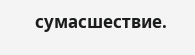сумасшествие.